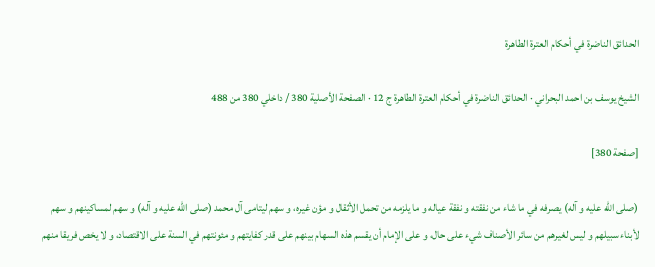الحدائق الناضرة في أحكام العترة الطاهرة

الشيخ يوسف بن احمد البحراني · الحدائق الناضرة في أحكام العترة الطاهرة ج 12 · الصفحة الأصلية 380 / داخلي 380 من 488

[صفحة 380]

(صلى اللّٰه عليه و آله) يصرفه في ما شاء من نفقته و نفقة عياله و ما يلزمه من تحمل الأثقال و مؤن غيره، و سهم ليتامى آل محمد (صلى اللّٰه عليه و آله) و سهم لمساكينهم و سهم لأبناء سبيلهم و ليس لغيرهم من سائر الأصناف شيء على حال، و على الإمام أن يقسم هذه السهام بينهم على قدر كفايتهم و مئونتهم في السنة على الاقتصاد، و لا يخص فريقا منهم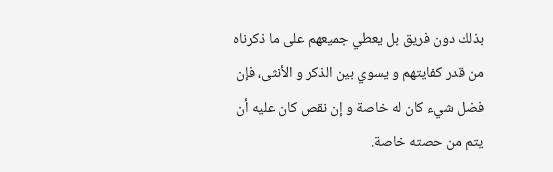بذلك دون فريق بل يعطي جميعهم على ما ذكرناه من قدر كفايتهم و يسوي بين الذكر و الأنثى، فإن فضل شيء كان له خاصة و إن نقص كان عليه أن يتم من حصته خاصة.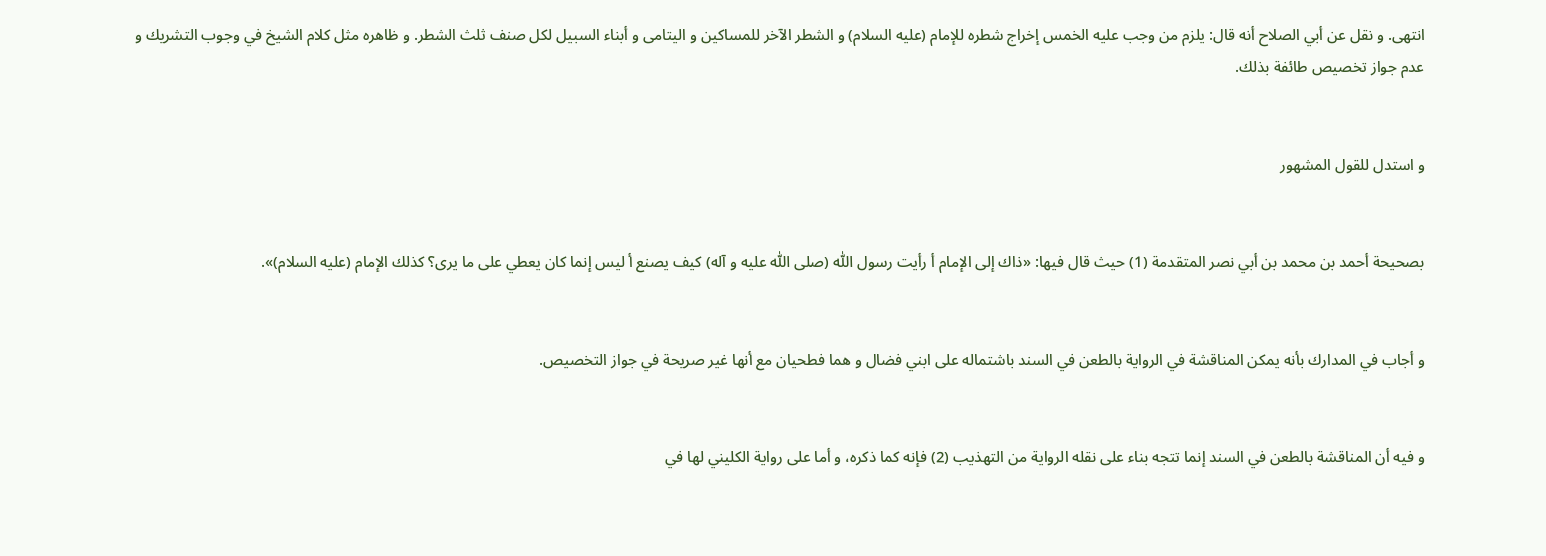انتهى. و نقل عن أبي الصلاح أنه قال: يلزم من وجب عليه الخمس إخراج شطره للإمام (عليه السلام) و الشطر الآخر للمساكين و اليتامى و أبناء السبيل لكل صنف ثلث الشطر. و ظاهره مثل كلام الشيخ في وجوب التشريك و عدم جواز تخصيص طائفة بذلك.


و استدل للقول المشهور


بصحيحة أحمد بن محمد بن أبي نصر المتقدمة (1) حيث قال فيها: «ذاك إلى الإمام أ رأيت رسول اللّٰه (صلى اللّٰه عليه و آله) كيف يصنع أ ليس إنما كان يعطي على ما يرى؟ كذلك الإمام (عليه السلام)».


و أجاب في المدارك بأنه يمكن المناقشة في الرواية بالطعن في السند باشتماله على ابني فضال و هما فطحيان مع أنها غير صريحة في جواز التخصيص.


و فيه أن المناقشة بالطعن في السند إنما تتجه بناء على نقله الرواية من التهذيب (2) فإنه كما ذكره، و أما على رواية الكليني لها في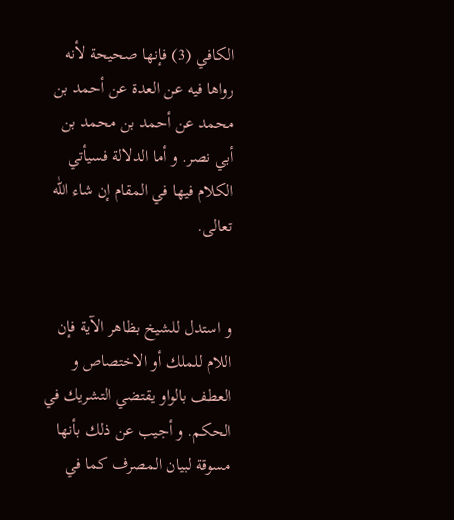الكافي (3) فإنها صحيحة لأنه رواها فيه عن العدة عن أحمد بن محمد عن أحمد بن محمد بن أبي نصر. و أما الدلالة فسيأتي الكلام فيها في المقام إن شاء اللّٰه تعالى.


و استدل للشيخ بظاهر الآية فإن اللام للملك أو الاختصاص و العطف بالواو يقتضي التشريك في الحكم. و أجيب عن ذلك بأنها مسوقة لبيان المصرف كما في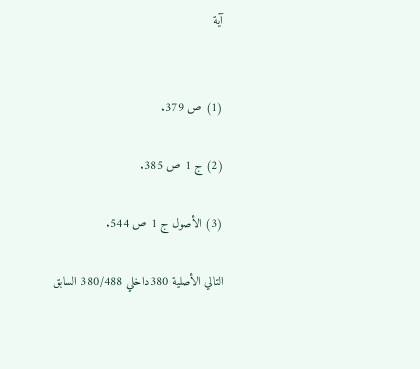آية


(1) ص 379.

(2) ج 1 ص 385.

(3) الأصول ج 1 ص 544.

التالي الأصلية 380داخلي 380/488 السابق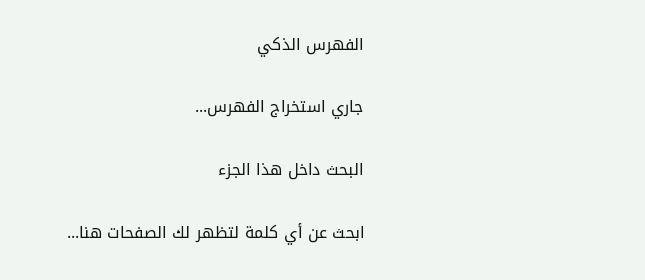الفهرس الذكي

جاري استخراج الفهرس...

البحث داخل هذا الجزء

ابحث عن أي كلمة لتظهر لك الصفحات هنا...